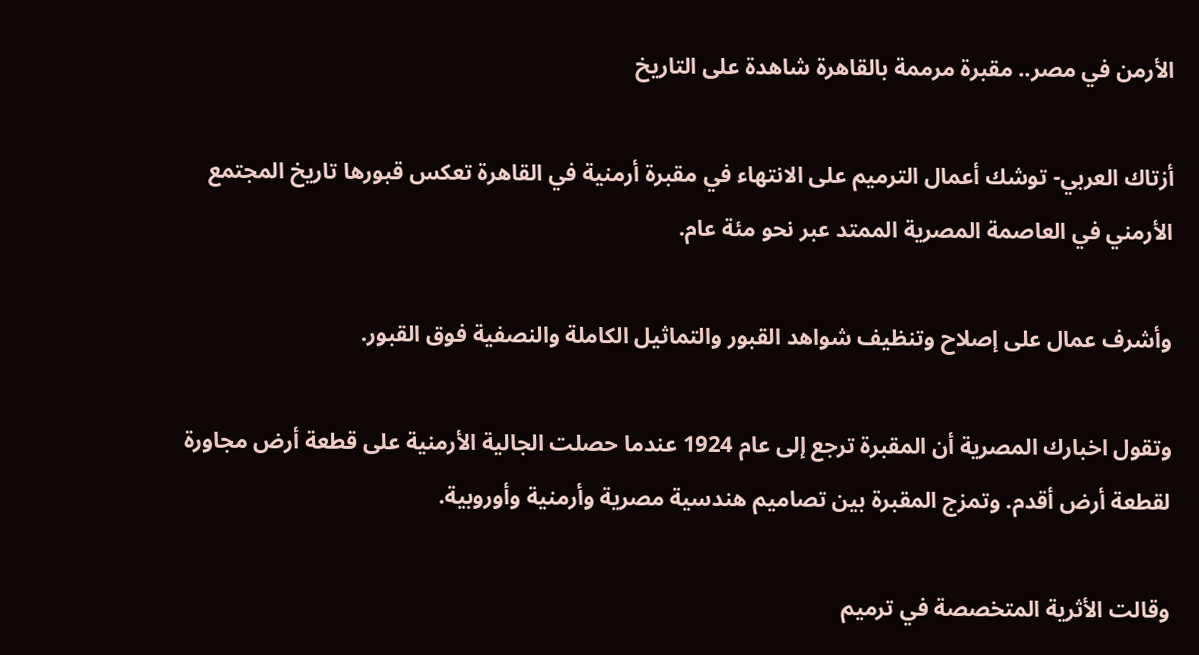الأرمن في مصر.. مقبرة مرممة بالقاهرة شاهدة على التاريخ

أزتاك العربي- توشك أعمال الترميم على الانتهاء في مقبرة أرمنية في القاهرة تعكس قبورها تاريخ المجتمع الأرمني في العاصمة المصرية الممتد عبر نحو مئة عام.

وأشرف عمال على إصلاح وتنظيف شواهد القبور والتماثيل الكاملة والنصفية فوق القبور.

وتقول اخبارك المصرية أن المقبرة ترجع إلى عام 1924 عندما حصلت الجالية الأرمنية على قطعة أرض مجاورة لقطعة أرض أقدم. وتمزج المقبرة بين تصاميم هندسية مصرية وأرمنية وأوروبية.

وقالت الأثرية المتخصصة في ترميم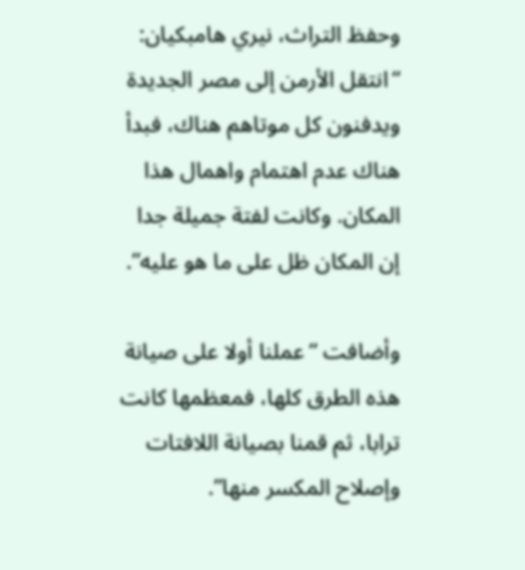وحفظ التراث، نيري هامبكيان: “انتقل الأرمن إلى مصر الجديدة ويدفنون كل موتاهم هناك، فبدأ هناك عدم اهتمام واهمال هذا المكان. وكانت لفتة جميلة جدا إن المكان ظل على ما هو عليه”.

وأضافت “عملنا أولا على صيانة هذه الطرق كلها، فمعظمها كانت ترابا، ثم قمنا بصيانة اللافتات وإصلاح المكسر منها”.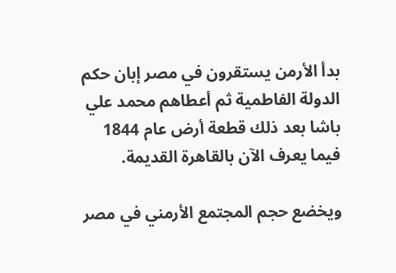بدأ الأرمن يستقرون في مصر إبان حكم الدولة الفاطمية ثم أعطاهم محمد علي باشا بعد ذلك قطعة أرض عام 1844 فيما يعرف الآن بالقاهرة القديمة.

ويخضع حجم المجتمع الأرمني في مصر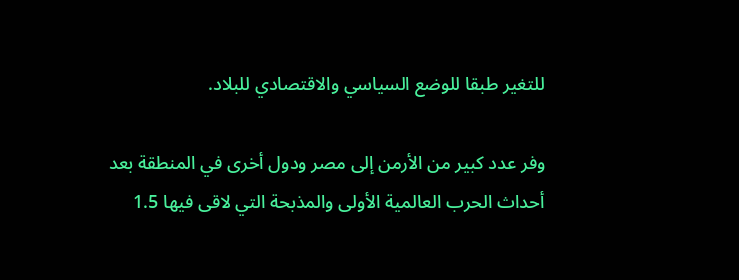للتغير طبقا للوضع السياسي والاقتصادي للبلاد.

وفر عدد كبير من الأرمن إلى مصر ودول أخرى في المنطقة بعد أحداث الحرب العالمية الأولى والمذبحة التي لاقى فيها 1.5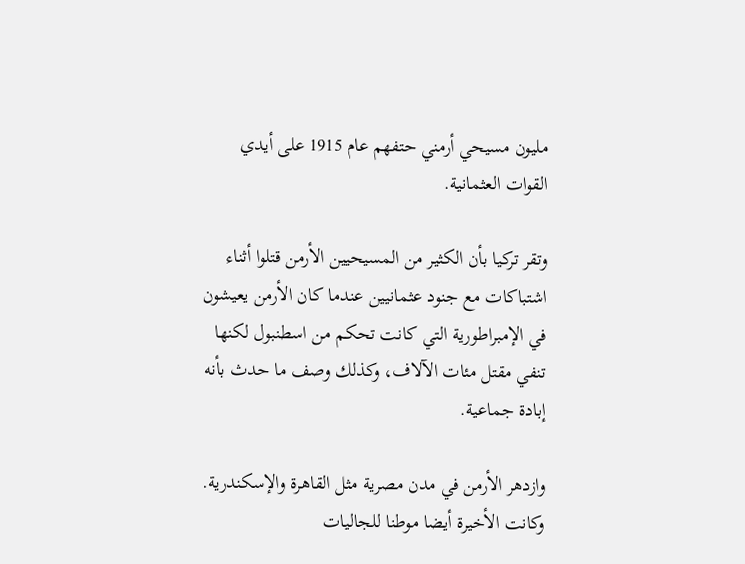مليون مسيحي أرمني حتفهم عام 1915 على أيدي القوات العثمانية.

وتقر تركيا بأن الكثير من المسيحيين الأرمن قتلوا أثناء اشتباكات مع جنود عثمانيين عندما كان الأرمن يعيشون في الإمبراطورية التي كانت تحكم من اسطنبول لكنها تنفي مقتل مئات الآلاف، وكذلك وصف ما حدث بأنه إبادة جماعية.

وازدهر الأرمن في مدن مصرية مثل القاهرة والإسكندرية. وكانت الأخيرة أيضا موطنا للجاليات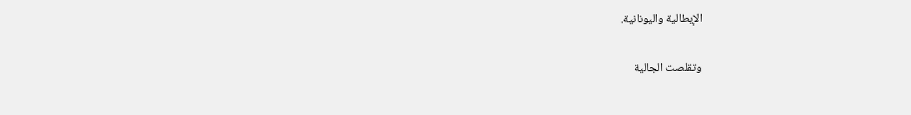الإيطالية واليونانية.

وتقلصت الجالية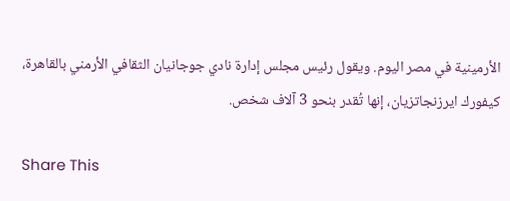الأرمينية في مصر اليوم. ويقول رئيس مجلس إدارة نادي جوجانيان الثقافي الأرمني بالقاهرة، كيفورك ايرزنجاتزيان، إنها تُقدر بنحو 3 آلاف شخص.

Share This